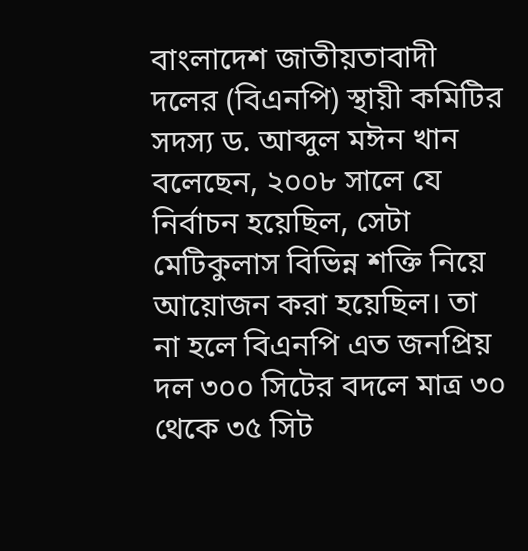বাংলাদেশ জাতীয়তাবাদী দলের (বিএনপি) স্থায়ী কমিটির সদস্য ড. আব্দুল মঈন খান বলেছেন, ২০০৮ সালে যে নির্বাচন হয়েছিল, সেটা মেটিকুলাস বিভিন্ন শক্তি নিয়ে আয়োজন করা হয়েছিল। তা না হলে বিএনপি এত জনপ্রিয় দল ৩০০ সিটের বদলে মাত্র ৩০ থেকে ৩৫ সিট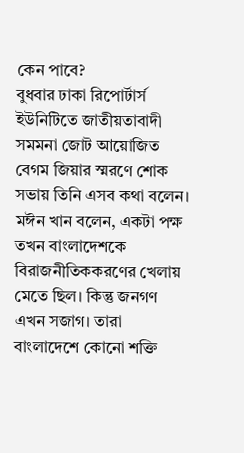কেন পাবে?
বুধবার ঢাকা রিপোর্টার্স ইউনিটিতে জাতীয়তাবাদী সমমনা জোট আয়োজিত বেগম জিয়ার স্মরণে শোক সভায় তিনি এসব কথা বলেন।
মঈন খান বলেন, একটা পক্ষ তখন বাংলাদেশকে বিরাজনীতিককরণের খেলায় মেতে ছিল। কিন্তু জনগণ এখন সজাগ। তারা বাংলাদেশে কোনো শক্তি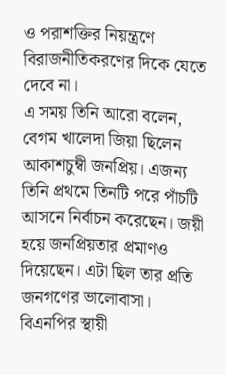ও পরাশক্তির নিয়ন্ত্রণে বিরাজনীতিকরণের দিকে যেতে দেবে না।
এ সময় তিনি আরো বলেন, বেগম খালেদা জিয়া ছিলেন আকাশচুম্বী জনপ্রিয়। এজন্য তিনি প্রথমে তিনটি পরে পাঁচটি আসনে নির্বাচন করেছেন। জয়ী হয়ে জনপ্রিয়তার প্রমাণও দিয়েছেন। এটা ছিল তার প্রতি জনগণের ভালোবাসা।
বিএনপির স্থায়ী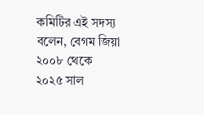কমিটির এই সদস্য বলেন, বেগম জিয়া ২০০৮ থেকে ২০২৫ সাল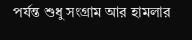পর্যন্ত শুধু সংগ্রাম আর হামলার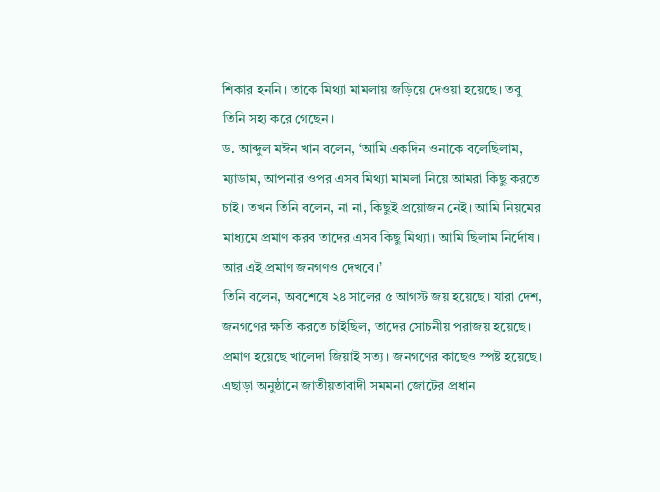শিকার হননি। তাকে মিথ্যা মামলায় জড়িয়ে দেওয়া হয়েছে। তবু তিনি সহ্য করে গেছেন।
ড. আব্দুল মঈন খান বলেন, ‘আমি একদিন ওনাকে বলেছিলাম, ম্যাডাম, আপনার ওপর এসব মিথ্যা মামলা নিয়ে আমরা কিছু করতে চাই। তখন তিনি বলেন, না না, কিছুই প্রয়োজন নেই। আমি নিয়মের মাধ্যমে প্রমাণ করব তাদের এসব কিছু মিথ্যা। আমি ছিলাম নির্দোষ। আর এই প্রমাণ জনগণও দেখবে।’
তিনি বলেন, অবশেষে ২৪ সালের ৫ আগস্ট জয় হয়েছে। যারা দেশ, জনগণের ক্ষতি করতে চাইছিল, তাদের সোচনীয় পরাজয় হয়েছে। প্রমাণ হয়েছে খালেদা জিয়াই সত্য। জনগণের কাছেও স্পষ্ট হয়েছে।
এছাড়া অনুষ্ঠানে জাতীয়তাবাদী সমমনা জোটের প্রধান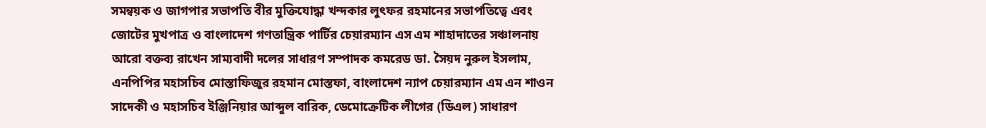সমন্বয়ক ও জাগপার সভাপতি বীর মুক্তিযোদ্ধা খন্দকার লুৎফর রহমানের সভাপতিত্বে এবং জোটের মুখপাত্র ও বাংলাদেশ গণতান্ত্রিক পার্টির চেয়ারম্যান এস এম শাহাদাতের সঞ্চালনায় আরো বক্তব্য রাখেন সাম্যবাদী দলের সাধারণ সম্পাদক কমরেড ডা. সৈয়দ নুরুল ইসলাম, এনপিপির মহাসচিব মোস্তাফিজুর রহমান মোস্তফা, বাংলাদেশ ন্যাপ চেয়ারম্যান এম এন শাওন সাদেকী ও মহাসচিব ইঞ্জিনিয়ার আব্দুল বারিক, ডেমোক্রেটিক লীগের (ডিএল) সাধারণ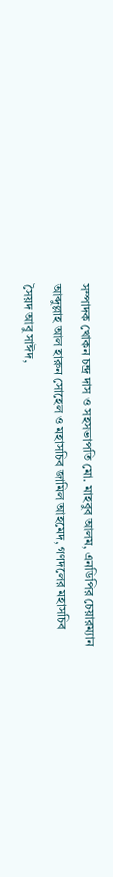সম্পাদক খোকন চন্দ্র দাস ও সহসভাপতি মো. মাহবুব আলম, এনডিপির চেয়ারম্যান আব্দুল্লাহ আল হারুন সোহেল ও মহাসচিব জামিল আহমেদ, গণদলের মহাসচিব সৈয়দ আবু সাঈদ,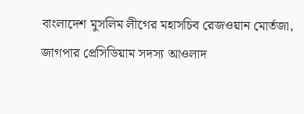বাংলাদেশ মুসলিম লীগের মহাসচিব রেজওয়ান মোর্তজা, জাগপার প্রেসিডিয়াম সদস্য আওলাদ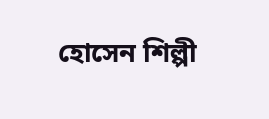হোসেন শিল্পী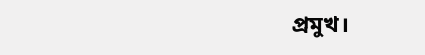প্রমুখ।